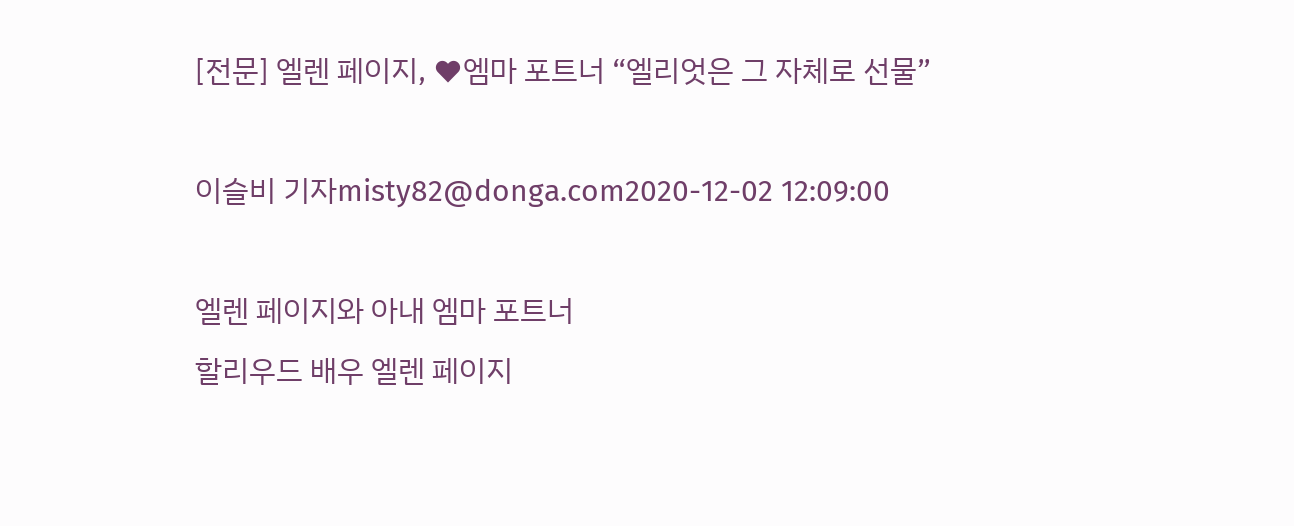[전문] 엘렌 페이지, ♥엠마 포트너 “엘리엇은 그 자체로 선물”

이슬비 기자misty82@donga.com2020-12-02 12:09:00

엘렌 페이지와 아내 엠마 포트너
할리우드 배우 엘렌 페이지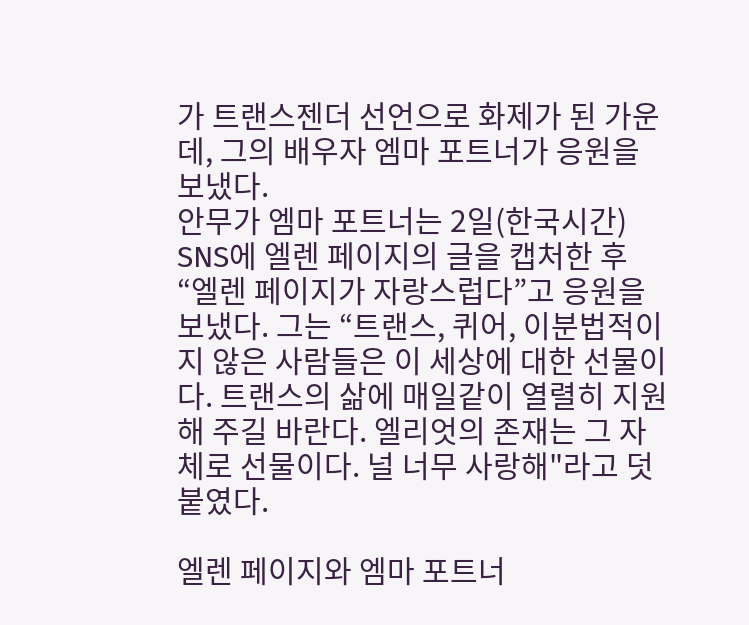가 트랜스젠더 선언으로 화제가 된 가운데, 그의 배우자 엠마 포트너가 응원을 보냈다.
안무가 엠마 포트너는 2일(한국시간) SNS에 엘렌 페이지의 글을 캡처한 후 “엘렌 페이지가 자랑스럽다”고 응원을 보냈다. 그는 “트랜스, 퀴어, 이분법적이지 않은 사람들은 이 세상에 대한 선물이다. 트랜스의 삶에 매일같이 열렬히 지원해 주길 바란다. 엘리엇의 존재는 그 자체로 선물이다. 널 너무 사랑해"라고 덧붙였다.

엘렌 페이지와 엠마 포트너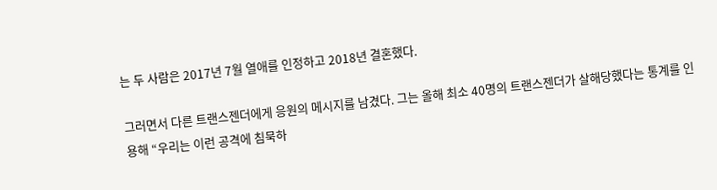는 두 사람은 2017년 7월 열애를 인정하고 2018년 결혼했다.

그러면서 다른 트랜스젠더에게 응원의 메시지를 남겼다. 그는 올해 최소 40명의 트랜스젠더가 살해당했다는 통계를 인용해 “우리는 이런 공격에 침묵하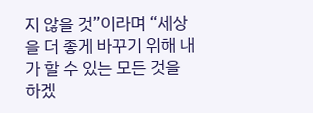지 않을 것”이라며 “세상을 더 좋게 바꾸기 위해 내가 할 수 있는 모든 것을 하겠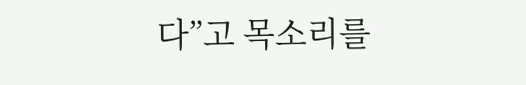다”고 목소리를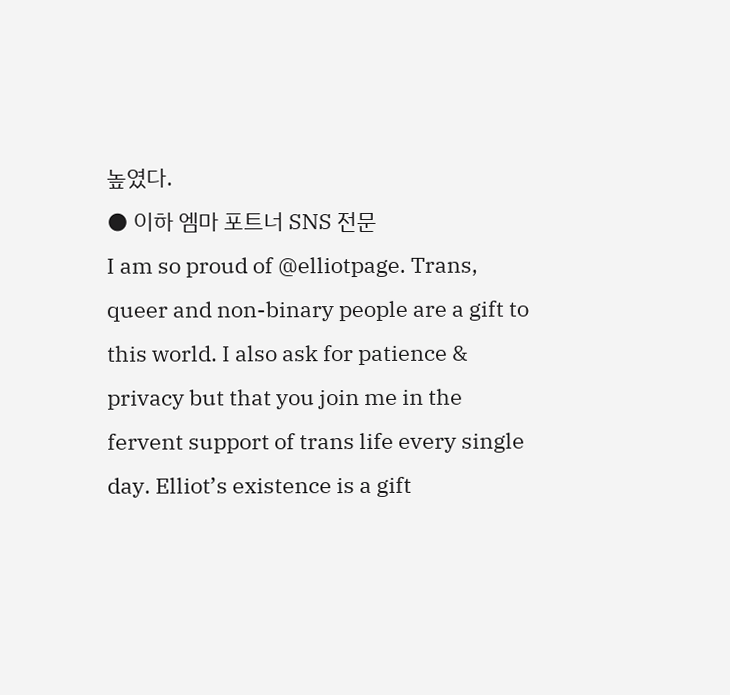높였다.
● 이하 엠마 포트너 SNS 전문
I am so proud of @elliotpage. Trans, queer and non-binary people are a gift to this world. I also ask for patience & privacy but that you join me in the fervent support of trans life every single day. Elliot’s existence is a gift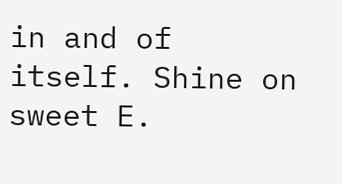in and of itself. Shine on sweet E.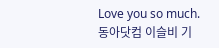Love you so much.동아닷컴 이슬비 기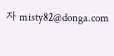자 misty82@donga.com